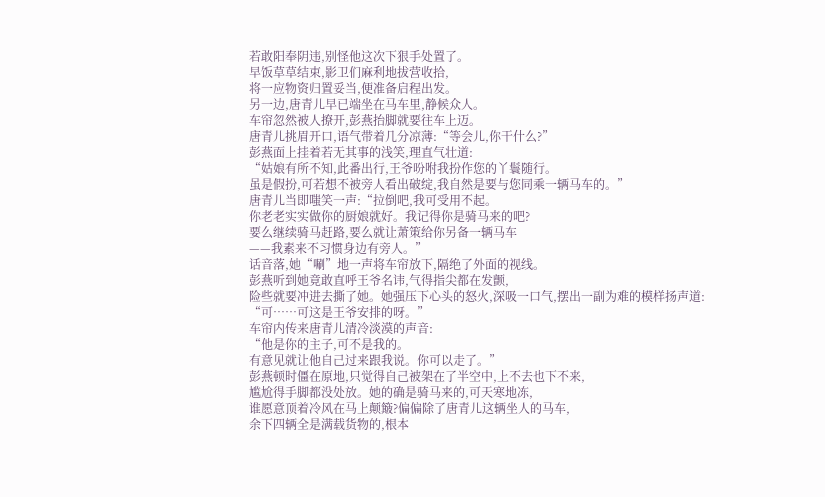若敢阳奉阴违,别怪他这次下狠手处置了。
早饭草草结束,影卫们麻利地拔营收拾,
将一应物资归置妥当,便准备启程出发。
另一边,唐青儿早已端坐在马车里,静候众人。
车帘忽然被人撩开,彭燕抬脚就要往车上迈。
唐青儿挑眉开口,语气带着几分凉薄:“等会儿,你干什么?”
彭燕面上挂着若无其事的浅笑,理直气壮道:
“姑娘有所不知,此番出行,王爷吩咐我扮作您的丫鬟随行。
虽是假扮,可若想不被旁人看出破绽,我自然是要与您同乘一辆马车的。”
唐青儿当即嗤笑一声:“拉倒吧,我可受用不起。
你老老实实做你的厨娘就好。我记得你是骑马来的吧?
要么继续骑马赶路,要么就让萧策给你另备一辆马车
——我素来不习惯身边有旁人。”
话音落,她“唰”地一声将车帘放下,隔绝了外面的视线。
彭燕听到她竟敢直呼王爷名讳,气得指尖都在发颤,
险些就要冲进去撕了她。她强压下心头的怒火,深吸一口气,摆出一副为难的模样扬声道:
“可……可这是王爷安排的呀。”
车帘内传来唐青儿清冷淡漠的声音:
“他是你的主子,可不是我的。
有意见就让他自己过来跟我说。你可以走了。”
彭燕顿时僵在原地,只觉得自己被架在了半空中,上不去也下不来,
尴尬得手脚都没处放。她的确是骑马来的,可天寒地冻,
谁愿意顶着冷风在马上颠簸?偏偏除了唐青儿这辆坐人的马车,
余下四辆全是满载货物的,根本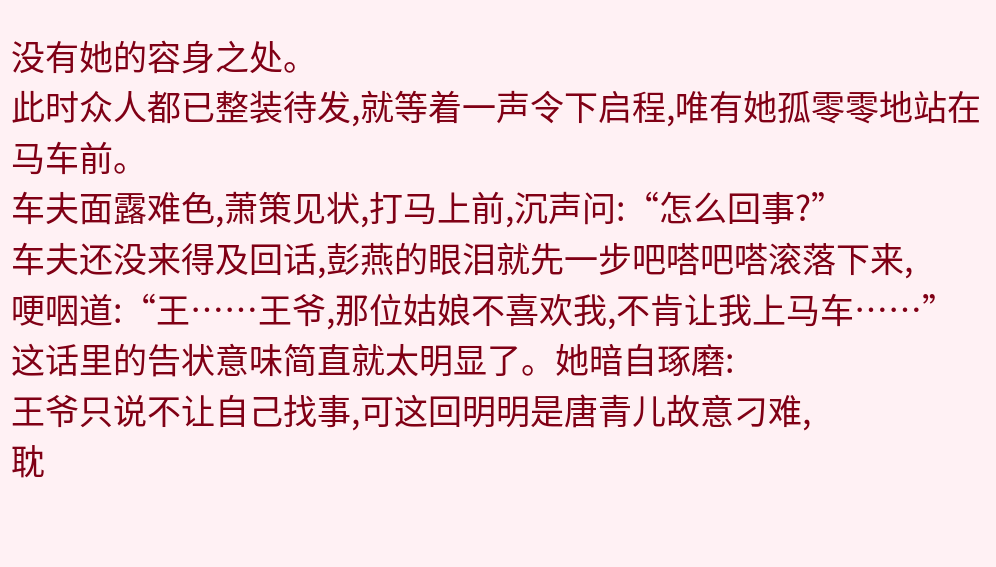没有她的容身之处。
此时众人都已整装待发,就等着一声令下启程,唯有她孤零零地站在马车前。
车夫面露难色,萧策见状,打马上前,沉声问:“怎么回事?”
车夫还没来得及回话,彭燕的眼泪就先一步吧嗒吧嗒滚落下来,
哽咽道:“王……王爷,那位姑娘不喜欢我,不肯让我上马车……”
这话里的告状意味简直就太明显了。她暗自琢磨:
王爷只说不让自己找事,可这回明明是唐青儿故意刁难,
耽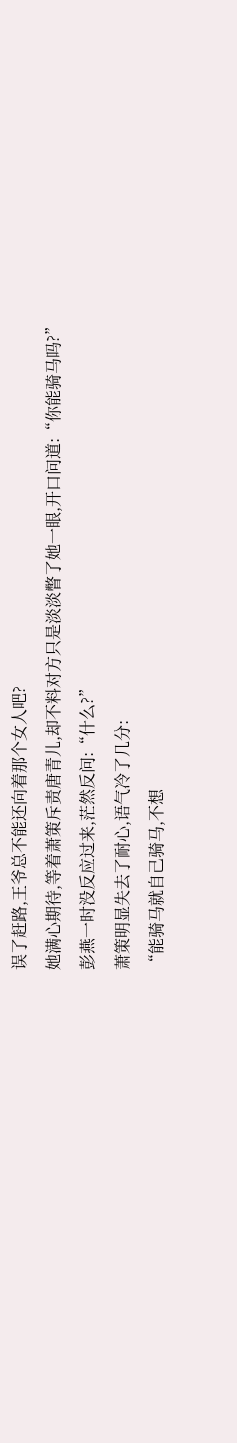误了赶路,王爷总不能还向着那个女人吧?
她满心期待,等着萧策斥责唐青儿,却不料对方只是淡淡瞥了她一眼,开口问道:“你能骑马吗?”
彭燕一时没反应过来,茫然反问:“什么?”
萧策明显失去了耐心,语气冷了几分:
“能骑马就自己骑马,不想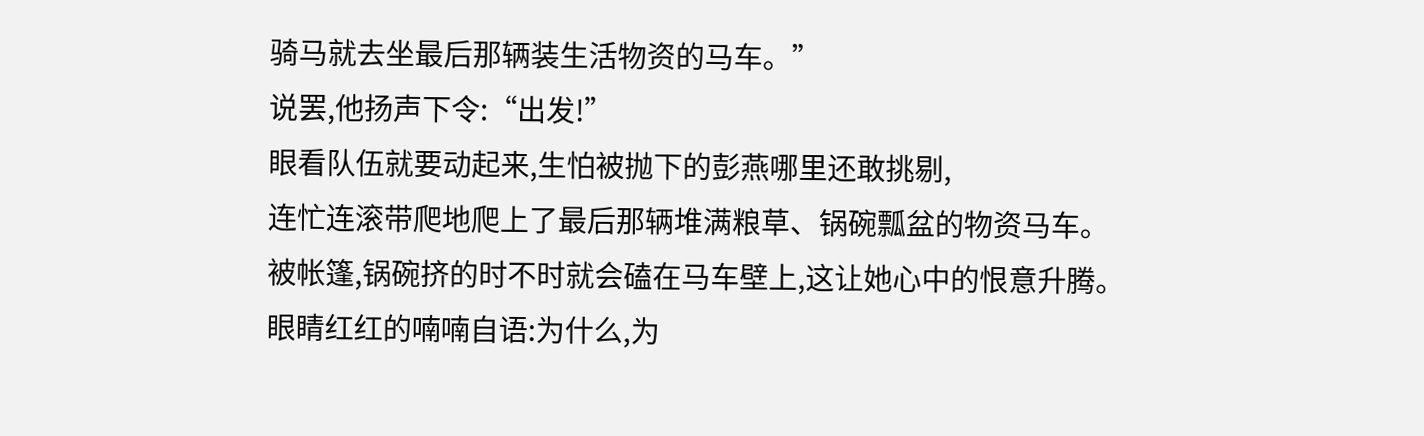骑马就去坐最后那辆装生活物资的马车。”
说罢,他扬声下令:“出发!”
眼看队伍就要动起来,生怕被抛下的彭燕哪里还敢挑剔,
连忙连滚带爬地爬上了最后那辆堆满粮草、锅碗瓢盆的物资马车。
被帐篷,锅碗挤的时不时就会磕在马车壁上,这让她心中的恨意升腾。
眼睛红红的喃喃自语:为什么,为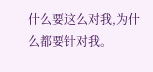什么要这么对我,为什么都要针对我。